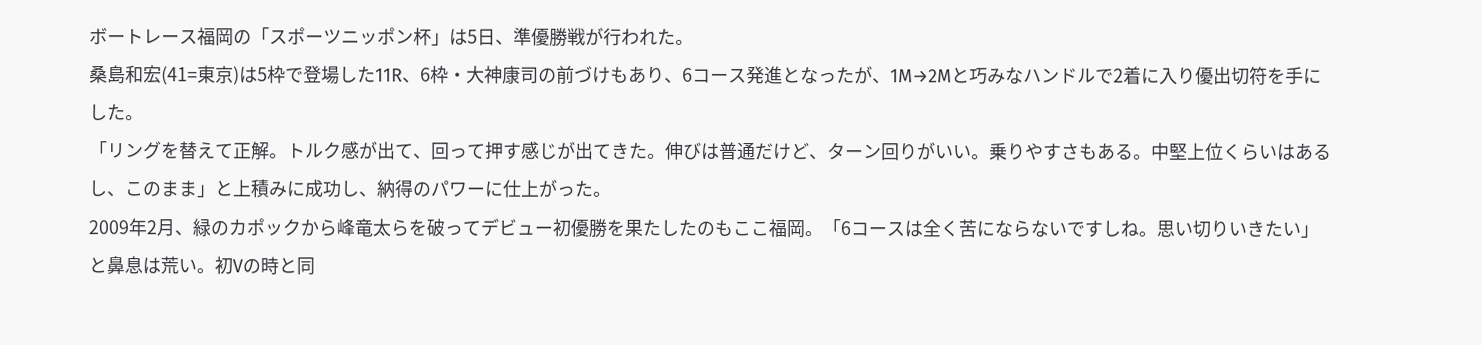ボートレース福岡の「スポーツニッポン杯」は5日、準優勝戦が行われた。
桑島和宏(41=東京)は5枠で登場した11R、6枠・大神康司の前づけもあり、6コース発進となったが、1M→2Mと巧みなハンドルで2着に入り優出切符を手にした。
「リングを替えて正解。トルク感が出て、回って押す感じが出てきた。伸びは普通だけど、ターン回りがいい。乗りやすさもある。中堅上位くらいはあるし、このまま」と上積みに成功し、納得のパワーに仕上がった。
2009年2月、緑のカポックから峰竜太らを破ってデビュー初優勝を果たしたのもここ福岡。「6コースは全く苦にならないですしね。思い切りいきたい」と鼻息は荒い。初Vの時と同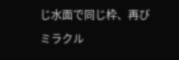じ水面で同じ枠、再びミラクル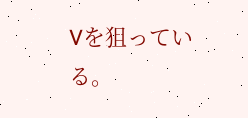Vを狙っている。